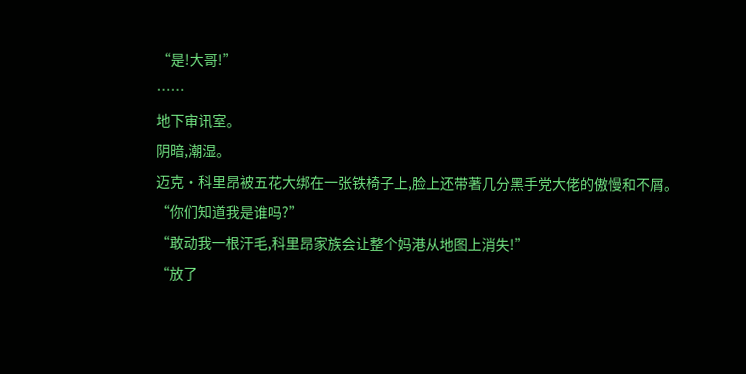“是!大哥!”
……
地下审讯室。
阴暗,潮湿。
迈克·科里昂被五花大绑在一张铁椅子上,脸上还带著几分黑手党大佬的傲慢和不屑。
“你们知道我是谁吗?”
“敢动我一根汗毛,科里昂家族会让整个妈港从地图上消失!”
“放了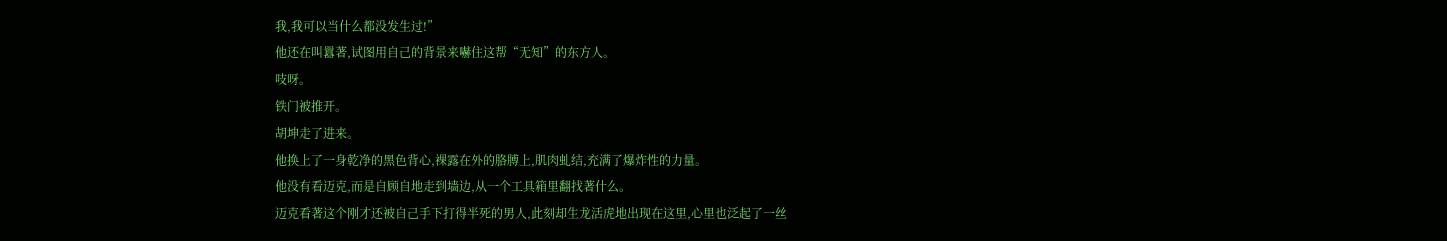我,我可以当什么都没发生过!”
他还在叫囂著,试图用自己的背景来嚇住这帮“无知”的东方人。
吱呀。
铁门被推开。
胡坤走了进来。
他换上了一身乾净的黑色背心,裸露在外的胳膊上,肌肉虬结,充满了爆炸性的力量。
他没有看迈克,而是自顾自地走到墙边,从一个工具箱里翻找著什么。
迈克看著这个刚才还被自己手下打得半死的男人,此刻却生龙活虎地出现在这里,心里也泛起了一丝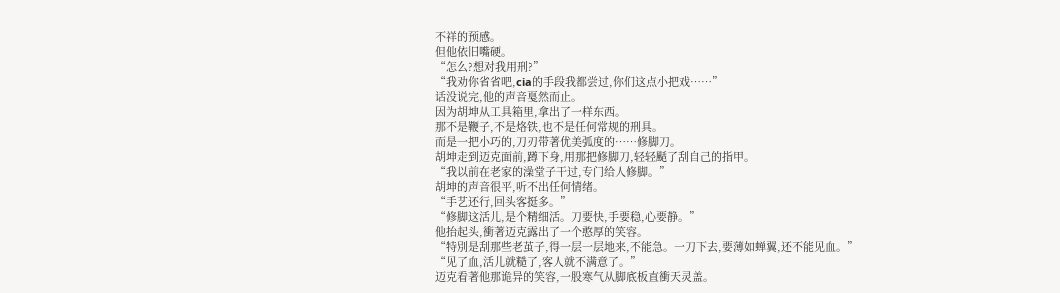不祥的预感。
但他依旧嘴硬。
“怎么?想对我用刑?”
“我劝你省省吧,cia的手段我都尝过,你们这点小把戏……”
话没说完,他的声音戛然而止。
因为胡坤从工具箱里,拿出了一样东西。
那不是鞭子,不是烙铁,也不是任何常规的刑具。
而是一把小巧的,刀刃带著优美弧度的……修脚刀。
胡坤走到迈克面前,蹲下身,用那把修脚刀,轻轻颳了刮自己的指甲。
“我以前在老家的澡堂子干过,专门给人修脚。”
胡坤的声音很平,听不出任何情绪。
“手艺还行,回头客挺多。”
“修脚这活儿,是个精细活。刀要快,手要稳,心要静。”
他抬起头,衝著迈克露出了一个憨厚的笑容。
“特別是刮那些老茧子,得一层一层地来,不能急。一刀下去,要薄如蝉翼,还不能见血。”
“见了血,活儿就糙了,客人就不满意了。”
迈克看著他那诡异的笑容,一股寒气从脚底板直衝天灵盖。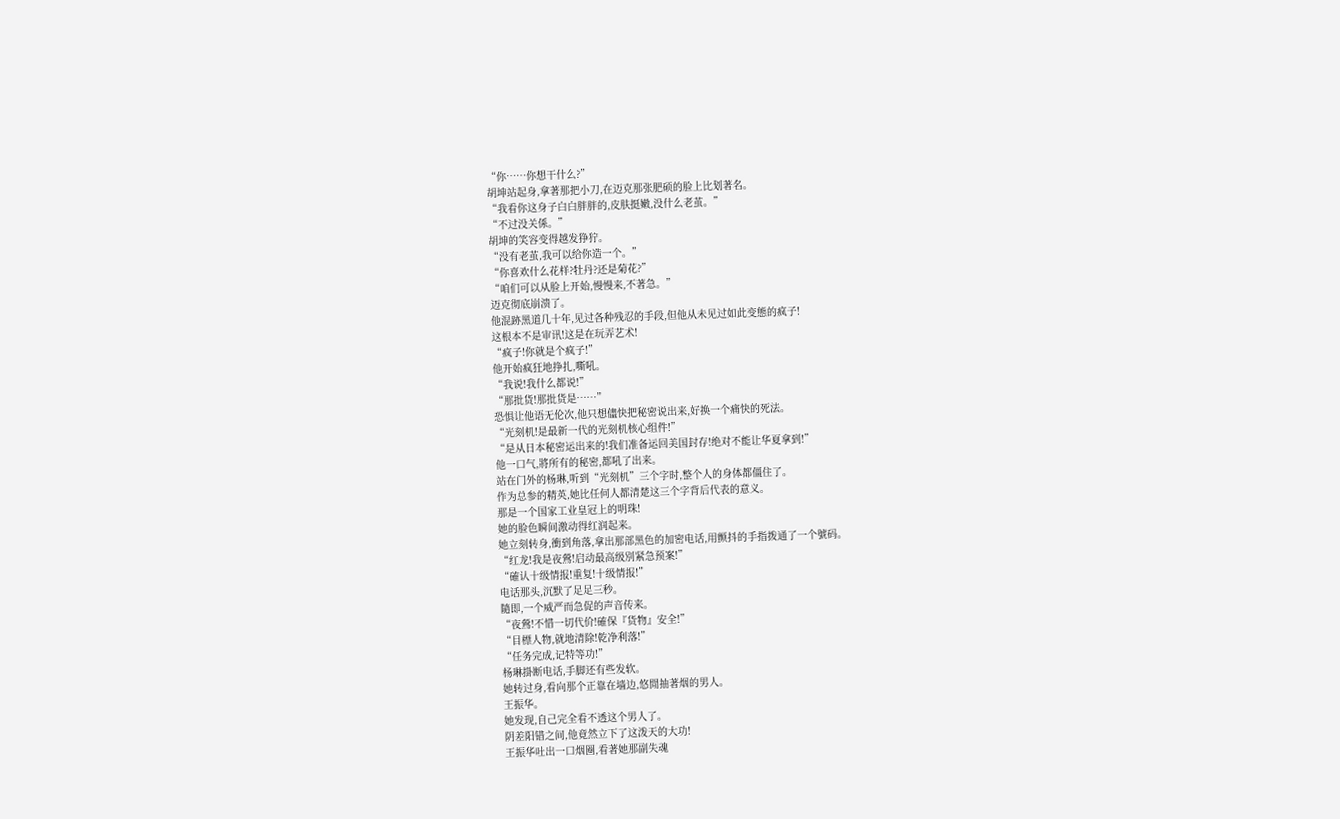“你……你想干什么?”
胡坤站起身,拿著那把小刀,在迈克那张肥硕的脸上比划著名。
“我看你这身子白白胖胖的,皮肤挺嫩,没什么老茧。”
“不过没关係。”
胡坤的笑容变得越发狰狞。
“没有老茧,我可以给你造一个。”
“你喜欢什么花样?牡丹?还是菊花?”
“咱们可以从脸上开始,慢慢来,不著急。”
迈克彻底崩溃了。
他混跡黑道几十年,见过各种残忍的手段,但他从未见过如此变態的疯子!
这根本不是审讯!这是在玩弄艺术!
“疯子!你就是个疯子!”
他开始疯狂地挣扎,嘶吼。
“我说!我什么都说!”
“那批货!那批货是……”
恐惧让他语无伦次,他只想儘快把秘密说出来,好换一个痛快的死法。
“光刻机!是最新一代的光刻机核心组件!”
“是从日本秘密运出来的!我们准备运回美国封存!绝对不能让华夏拿到!”
他一口气,將所有的秘密,都吼了出来。
站在门外的杨琳,听到“光刻机”三个字时,整个人的身体都僵住了。
作为总参的精英,她比任何人都清楚这三个字背后代表的意义。
那是一个国家工业皇冠上的明珠!
她的脸色瞬间激动得红润起来。
她立刻转身,衝到角落,拿出那部黑色的加密电话,用颤抖的手指拨通了一个號码。
“红龙!我是夜鶯!启动最高级別紧急预案!”
“確认十级情报!重复!十级情报!”
电话那头,沉默了足足三秒。
隨即,一个威严而急促的声音传来。
“夜鶯!不惜一切代价!確保『货物』安全!”
“目標人物,就地清除!乾净利落!”
“任务完成,记特等功!”
杨琳掛断电话,手脚还有些发软。
她转过身,看向那个正靠在墙边,悠閒抽著烟的男人。
王振华。
她发现,自己完全看不透这个男人了。
阴差阳错之间,他竟然立下了这泼天的大功!
王振华吐出一口烟圈,看著她那副失魂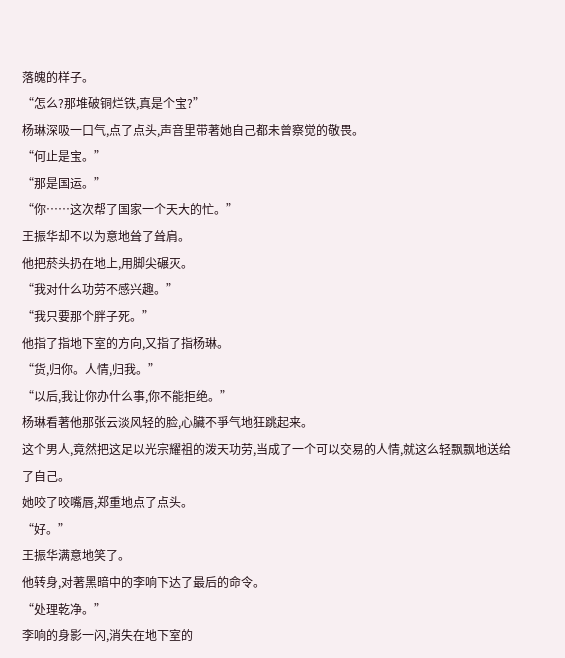落魄的样子。
“怎么?那堆破铜烂铁,真是个宝?”
杨琳深吸一口气,点了点头,声音里带著她自己都未曾察觉的敬畏。
“何止是宝。”
“那是国运。”
“你……这次帮了国家一个天大的忙。”
王振华却不以为意地耸了耸肩。
他把菸头扔在地上,用脚尖碾灭。
“我对什么功劳不感兴趣。”
“我只要那个胖子死。”
他指了指地下室的方向,又指了指杨琳。
“货,归你。人情,归我。”
“以后,我让你办什么事,你不能拒绝。”
杨琳看著他那张云淡风轻的脸,心臟不爭气地狂跳起来。
这个男人,竟然把这足以光宗耀祖的泼天功劳,当成了一个可以交易的人情,就这么轻飘飘地送给了自己。
她咬了咬嘴唇,郑重地点了点头。
“好。”
王振华满意地笑了。
他转身,对著黑暗中的李响下达了最后的命令。
“处理乾净。”
李响的身影一闪,消失在地下室的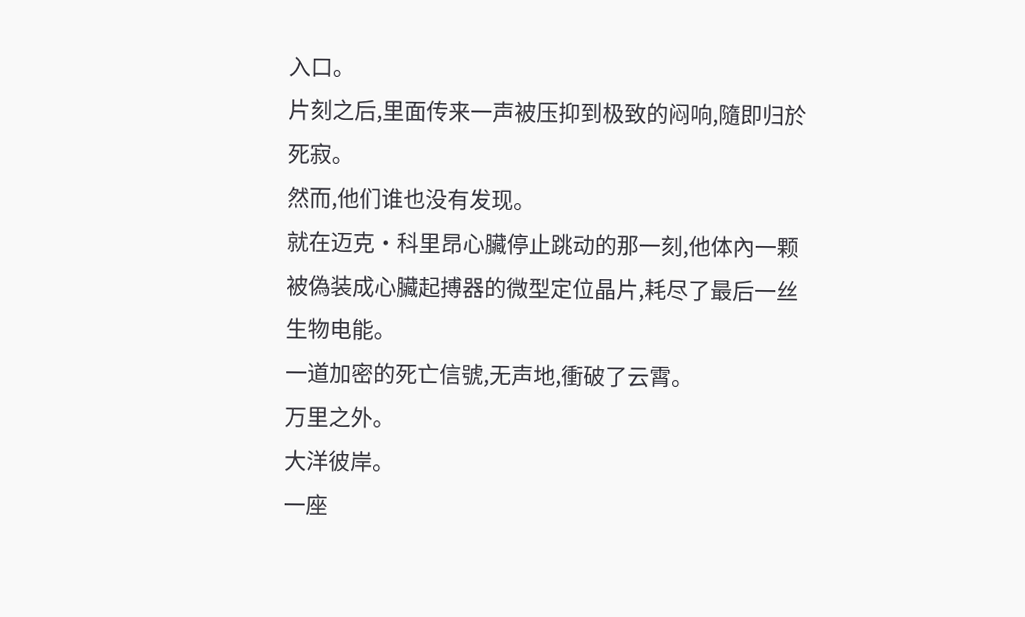入口。
片刻之后,里面传来一声被压抑到极致的闷响,隨即归於死寂。
然而,他们谁也没有发现。
就在迈克·科里昂心臟停止跳动的那一刻,他体內一颗被偽装成心臟起搏器的微型定位晶片,耗尽了最后一丝生物电能。
一道加密的死亡信號,无声地,衝破了云霄。
万里之外。
大洋彼岸。
一座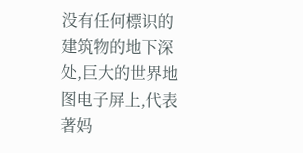没有任何標识的建筑物的地下深处,巨大的世界地图电子屏上,代表著妈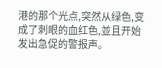港的那个光点,突然从绿色,变成了刺眼的血红色,並且开始发出急促的警报声。